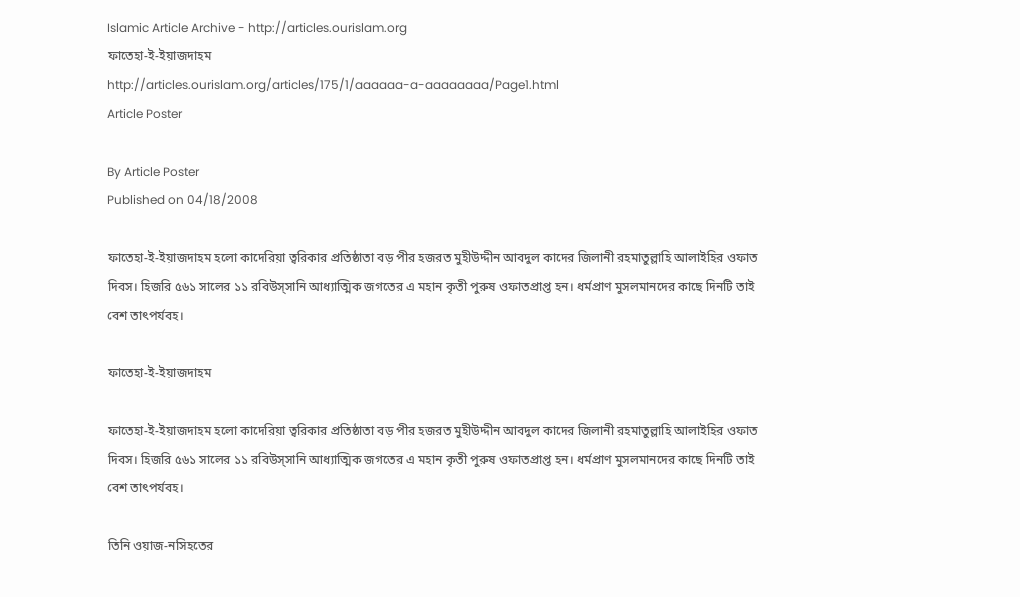Islamic Article Archive - http://articles.ourislam.org
ফাতেহা-ই-ইয়াজদাহম
http://articles.ourislam.org/articles/175/1/aaaaaa-a-aaaaaaaa/Page1.html
Article Poster

By Article Poster
Published on 04/18/2008

ফাতেহা-ই-ইয়াজদাহম হলো কাদেরিয়া ত্বরিকার প্রতিষ্ঠাতা বড় পীর হজরত মুহীউদ্দীন আবদুল কাদের জিলানী রহমাতুল্লাহি আলাইহির ওফাত দিবস। হিজরি ৫৬১ সালের ১১ রবিউস্‌সানি আধ্যাত্মিক জগতের এ মহান কৃতী পুরুষ ওফাতপ্রাপ্ত হন। ধর্মপ্রাণ মুসলমানদের কাছে দিনটি তাই বেশ তাৎপর্যবহ।

ফাতেহা-ই-ইয়াজদাহম

ফাতেহা-ই-ইয়াজদাহম হলো কাদেরিয়া ত্বরিকার প্রতিষ্ঠাতা বড় পীর হজরত মুহীউদ্দীন আবদুল কাদের জিলানী রহমাতুল্লাহি আলাইহির ওফাত দিবস। হিজরি ৫৬১ সালের ১১ রবিউস্‌সানি আধ্যাত্মিক জগতের এ মহান কৃতী পুরুষ ওফাতপ্রাপ্ত হন। ধর্মপ্রাণ মুসলমানদের কাছে দিনটি তাই বেশ তাৎপর্যবহ।

তিনি ওয়াজ-নসিহতের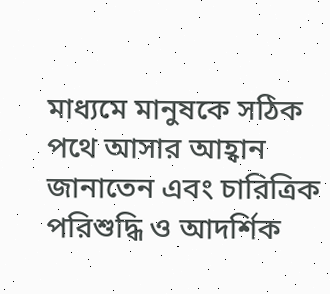মাধ্যমে মানুষকে সঠিক পথে আসার আহ্বান জানাতেন এবং চারিত্রিক পরিশুদ্ধি ও আদর্শিক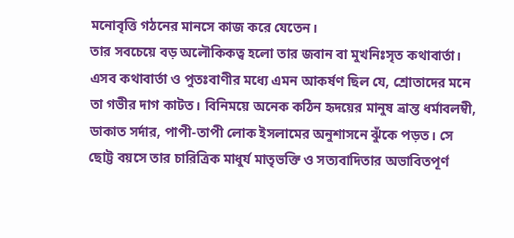মনোবৃত্তি গঠনের মানসে কাজ করে যেতেন।
তার সবচেয়ে বড় অলৌকিকত্ব হলো তার জবান বা মুখনিঃসৃত কথাবার্তা। এসব কথাবার্তা ও পুতঃবাণীর মধ্যে এমন আকর্ষণ ছিল যে, শ্রোতাদের মনে তা গভীর দাগ কাটত। বিনিময়ে অনেক কঠিন হৃদয়ের মানুষ ভ্রান্ত ধর্মাবলম্বী, ডাকাত সর্দার, পাপী-তাপী লোক ইসলামের অনুশাসনে ঝুঁকে পড়ত। সে ছোট্ট বয়সে তার চারিত্রিক মাধুর্য মাতৃভক্তি ও সত্যবাদিতার অভাবিতপূর্ণ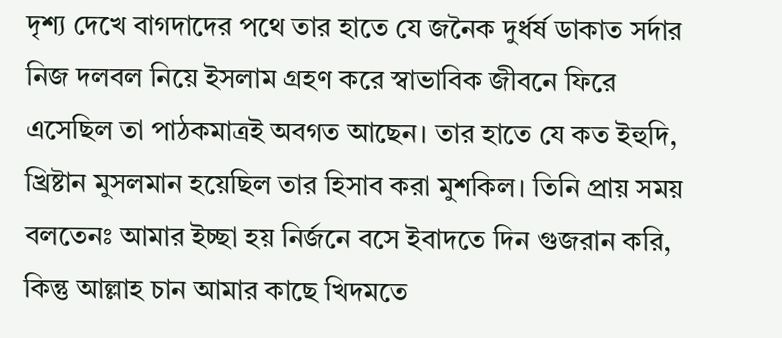দৃশ্য দেখে বাগদাদের পথে তার হাতে যে জনৈক দুর্ধর্ষ ডাকাত সর্দার নিজ দলবল নিয়ে ইসলাম গ্রহণ করে স্বাভাবিক জীবনে ফিরে এসেছিল তা পাঠকমাত্রই অবগত আছেন। তার হাতে যে কত ইহুদি, খ্রিষ্টান মুসলমান হয়েছিল তার হিসাব করা মুশকিল। তিনি প্রায় সময় বলতেনঃ আমার ইচ্ছা হয় নির্জনে বসে ইবাদতে দিন গুজরান করি, কিন্তু আল্লাহ চান আমার কাছে খিদমতে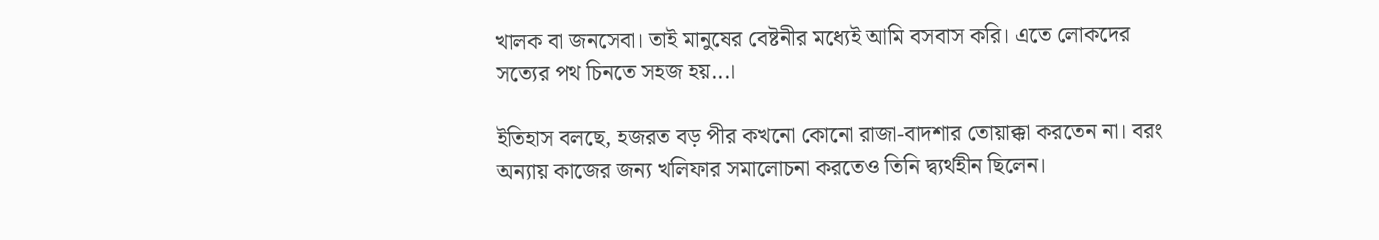খালক বা জনসেবা। তাই মানুষের বেষ্টনীর মধ্যেই আমি বসবাস করি। এতে লোকদের সত্যের পথ চিনতে সহজ হয়...।

ইতিহাস বলছে, হজরত বড় পীর কখনো কোনো রাজা-বাদশার তোয়াক্কা করতেন না। বরং অন্যায় কাজের জন্য খলিফার সমালোচনা করতেও তিনি দ্ব্যর্থহীন ছিলেন।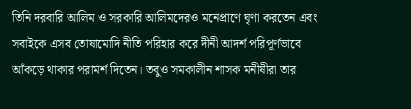তিনি দরবারি আলিম ও সরকারি আলিমদেরও মনেপ্রাণে ঘৃণা করতেন এবং সবাইকে এসব তোষামোদি নীতি পরিহার করে দীনী আদর্শ পরিপূর্ণভাবে আঁকড়ে থাকার পরামর্শ দিতেন। তবুও সমকালীন শাসক মনীষীরা তার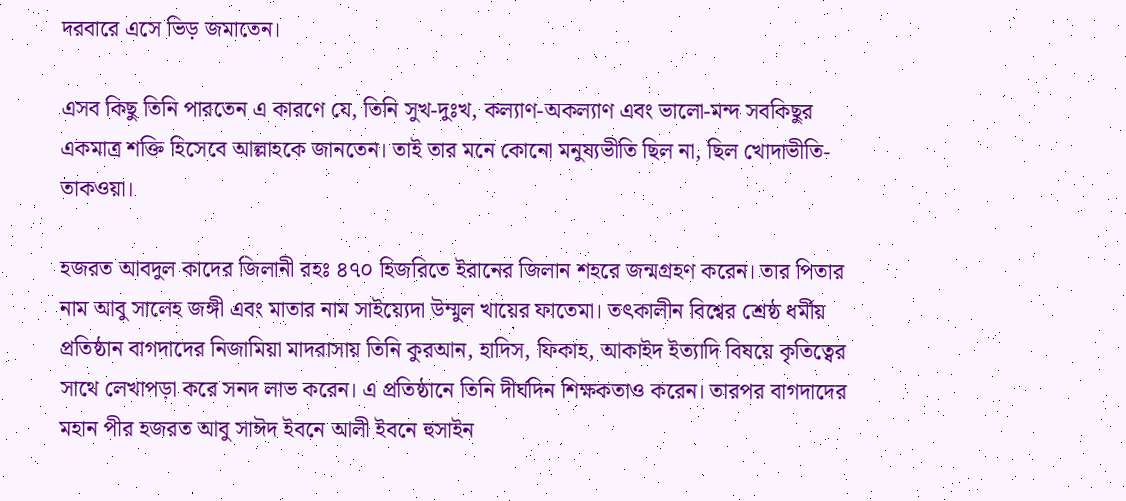দরবারে এসে ভিড় জমাতেন।

এসব কিছু তিনি পারতেন এ কারণে যে, তিনি সুখ-দুঃখ, কল্যাণ-অকল্যাণ এবং ভালো-মন্দ সবকিছুর একমাত্র শক্তি হিসেবে আল্লাহকে জানতেন। তাই তার মনে কোনো মনুষ্যভীতি ছিল না, ছিল খোদাভীতি-তাকওয়া।

হজরত আবদুল কাদের জিলানী রহঃ ৪৭০ হিজরিতে ইরানের জিলান শহরে জন্মগ্রহণ করেন। তার পিতার নাম আবু সালেহ জঙ্গী এবং মাতার নাম সাইয়্যেদা উম্মুল খায়ের ফাতেমা। তৎকালীন বিশ্বের শ্রেষ্ঠ ধর্মীয় প্রতিষ্ঠান বাগদাদের নিজামিয়া মাদরাসায় তিনি কুরআন, হাদিস, ফিকাহ, আকাইদ ইত্যাদি বিষয়ে কৃতিত্বের সাথে লেখাপড়া করে সনদ লাভ করেন। এ প্রতিষ্ঠানে তিনি দীর্ঘদিন শিক্ষকতাও করেন। তারপর বাগদাদের মহান পীর হজরত আবু সাঈদ ইবনে আলী ইবনে হুসাইন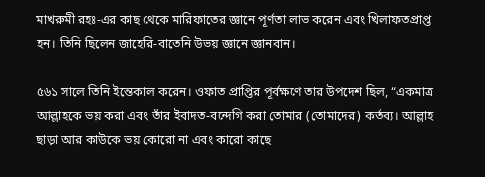মাখরুমী রহঃ-এর কাছ থেকে মারিফাতের জ্ঞানে পূর্ণতা লাভ করেন এবং খিলাফতপ্রাপ্ত হন। তিনি ছিলেন জাহেরি-বাতেনি উভয় জ্ঞানে জ্ঞানবান।

৫৬১ সালে তিনি ইন্তেকাল করেন। ওফাত প্রাপ্তির পূর্বক্ষণে তার উপদেশ ছিল, “একমাত্র আল্লাহকে ভয় করা এবং তাঁর ইবাদত-বন্দেগি করা তোমার (তোমাদের) কর্তব্য। আল্লাহ ছাড়া আর কাউকে ভয় কোরো না এবং কারো কাছে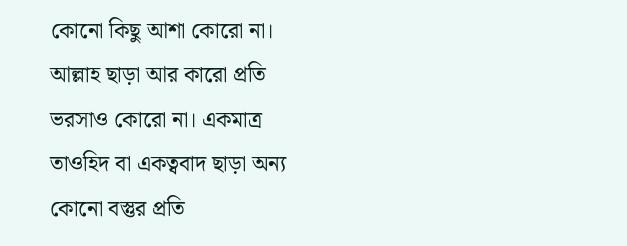কোনো কিছু আশা কোরো না। আল্লাহ ছাড়া আর কারো প্রতি ভরসাও কোরো না। একমাত্র তাওহিদ বা একত্ববাদ ছাড়া অন্য কোনো বস্তুর প্রতি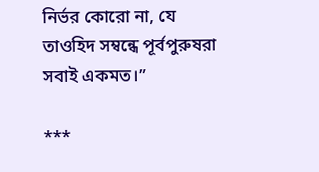নির্ভর কোরো না, যে তাওহিদ সম্বন্ধে পূর্বপুরুষরা সবাই একমত।”

***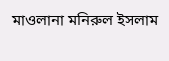মাওলানা মনিরুল ইসলাম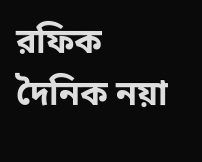রফিক
দৈনিক নয়া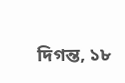দিগন্ত, ১৮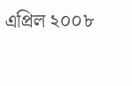এপ্রিল ২০০৮